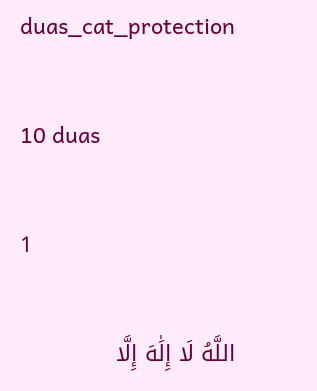duas_cat_protection

10 duas

1

اللَّهُ لَا إِلَٰهَ إِلَّا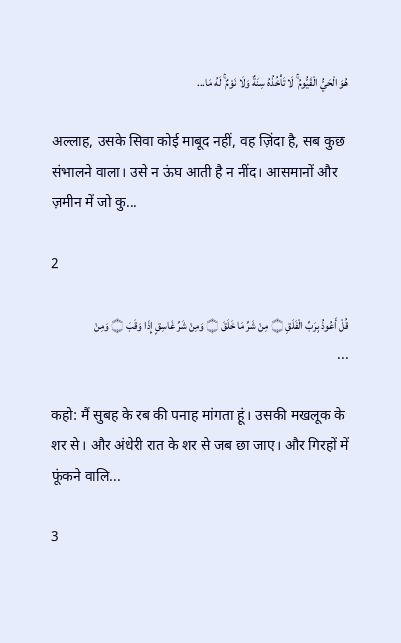هُوَ الْحَيُّ الْقَيُّومُ ۚ لَا تَأْخُذُهُ سِنَةٌ وَلَا نَوْمٌ ۚ لَهُ مَا...

अल्लाह, उसके सिवा कोई माबूद नहीं, वह ज़िंदा है, सब कुछ संभालने वाला। उसे न ऊंघ आती है न नींद। आसमानों और ज़मीन में जो कु...

2

قُلْ أَعُوذُ بِرَبِّ الْفَلَقِ ۝ مِنْ شَرِّ مَا خَلَقَ ۝ وَمِنْ شَرِّ غَاسِقٍ إِذَا وَقَبَ ۝ وَمِنْ ...

कहो: मैं सुबह के रब की पनाह मांगता हूं। उसकी मखलूक के शर से। और अंधेरी रात के शर से जब छा जाए। और गिरहों में फूंकने वालि...

3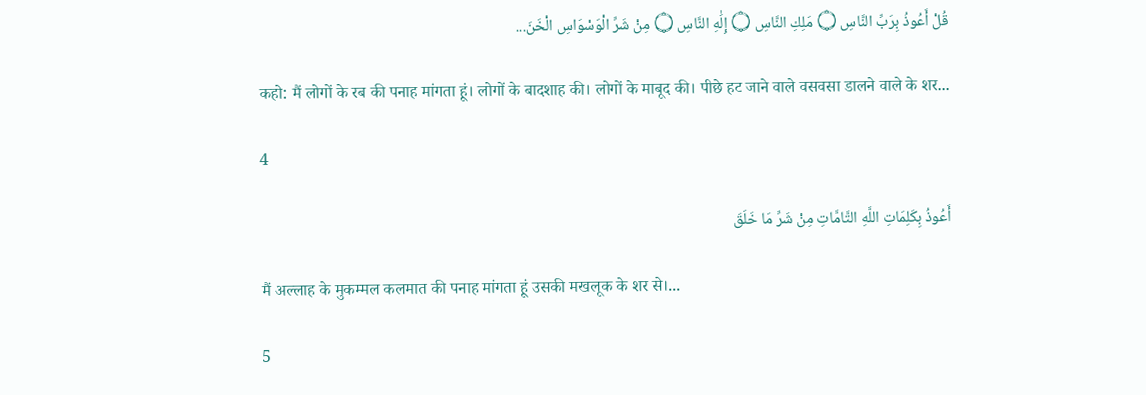قُلْ أَعُوذُ بِرَبِّ النَّاسِ ۝ مَلِكِ النَّاسِ ۝ إِلَٰهِ النَّاسِ ۝ مِنْ شَرِّ الْوَسْوَاسِ الْخَنَ...

कहो: मैं लोगों के रब की पनाह मांगता हूं। लोगों के बादशाह की। लोगों के माबूद की। पीछे हट जाने वाले वसवसा डालने वाले के शर...

4

أَعُوذُ بِكَلِمَاتِ اللَّهِ التَّامَّاتِ مِنْ شَرِّ مَا خَلَقَ

मैं अल्लाह के मुकम्मल कलमात की पनाह मांगता हूं उसकी मखलूक के शर से।...

5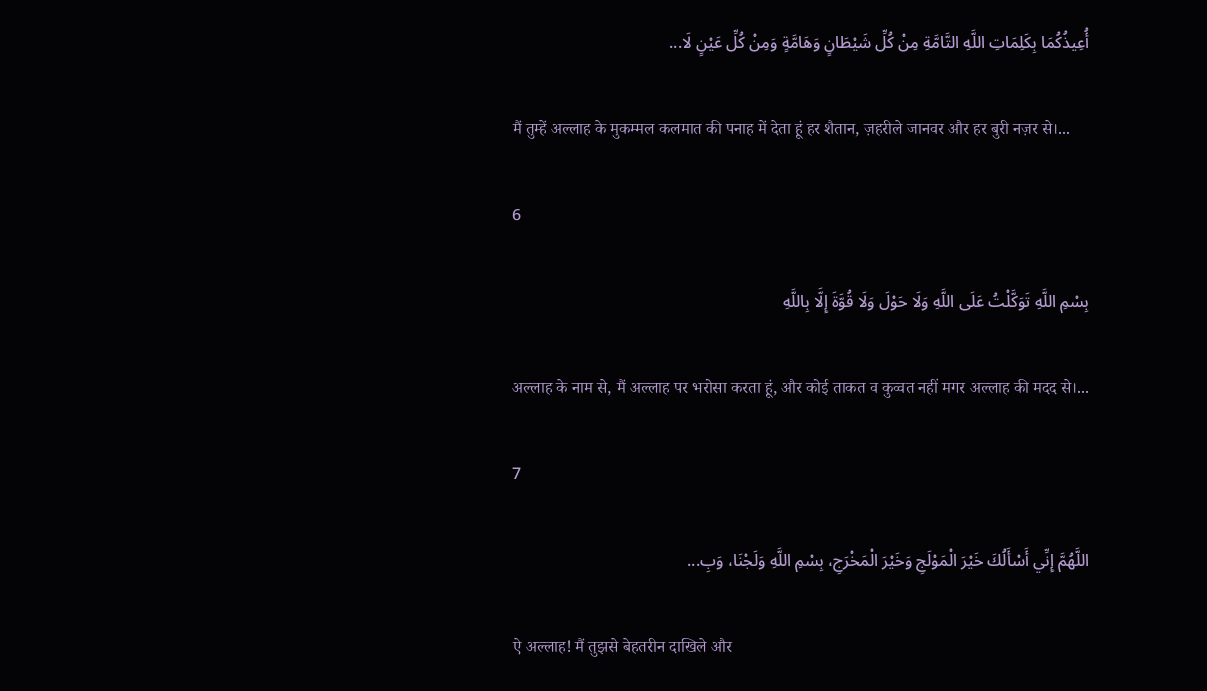أُعِيذُكُمَا بِكَلِمَاتِ اللَّهِ التَّامَّةِ مِنْ كُلِّ شَيْطَانٍ وَهَامَّةٍ وَمِنْ كُلِّ عَيْنٍ لَا...

मैं तुम्हें अल्लाह के मुकम्मल कलमात की पनाह में देता हूं हर शैतान, ज़हरीले जानवर और हर बुरी नज़र से।...

6

بِسْمِ اللَّهِ تَوَكَّلْتُ عَلَى اللَّهِ وَلَا حَوْلَ وَلَا قُوَّةَ إِلَّا بِاللَّهِ

अल्लाह के नाम से, मैं अल्लाह पर भरोसा करता हूं, और कोई ताकत व कुव्वत नहीं मगर अल्लाह की मदद से।...

7

اللَّهُمَّ إِنِّي أَسْأَلُكَ خَيْرَ الْمَوْلَجِ وَخَيْرَ الْمَخْرَجِ، بِسْمِ اللَّهِ وَلَجْنَا، وَبِ...

ऐ अल्लाह! मैं तुझसे बेहतरीन दाखिले और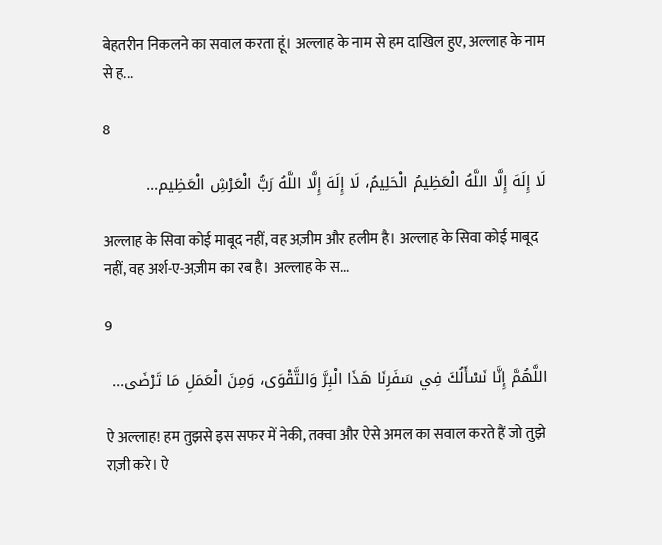बेहतरीन निकलने का सवाल करता हूं। अल्लाह के नाम से हम दाखिल हुए, अल्लाह के नाम से ह...

8

لَا إِلَهَ إِلَّا اللَّهُ الْعَظِيمُ الْحَلِيمُ، لَا إِلَهَ إِلَّا اللَّهُ رَبُّ الْعَرْشِ الْعَظِيم...

अल्लाह के सिवा कोई माबूद नहीं, वह अज़ीम और हलीम है। अल्लाह के सिवा कोई माबूद नहीं, वह अर्श-ए-अज़ीम का रब है। अल्लाह के स...

9

اللَّهُمَّ إِنَّا نَسْأَلُكَ فِي سَفَرِنَا هَذَا الْبِرَّ وَالتَّقْوَى، وَمِنَ الْعَمَلِ مَا تَرْضَى...

ऐ अल्लाह! हम तुझसे इस सफर में नेकी, तक्वा और ऐसे अमल का सवाल करते हैं जो तुझे राज़ी करे। ऐ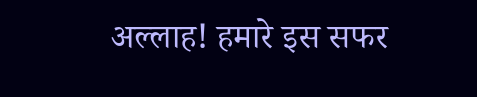अल्लाह! हमारे इस सफर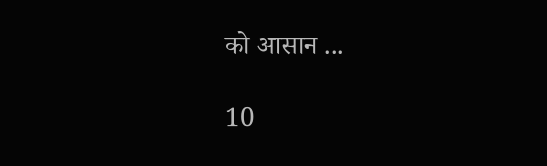को आसान ...

10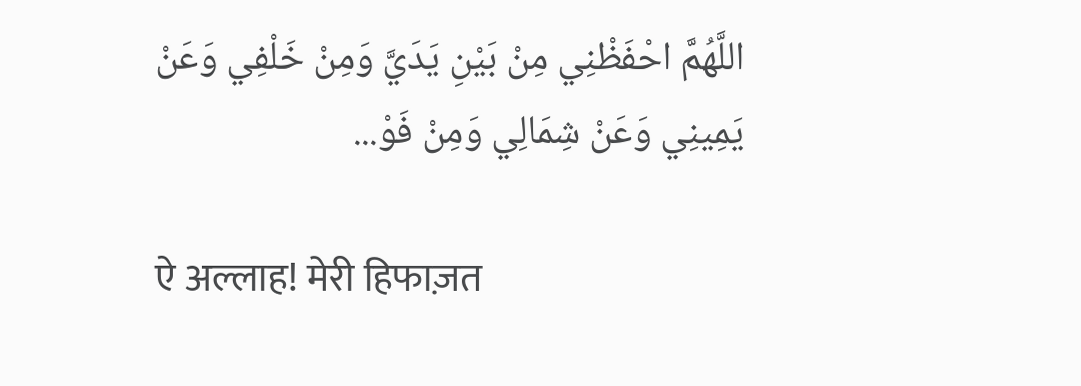اللَّهُمَّ احْفَظْنِي مِنْ بَيْنِ يَدَيَّ وَمِنْ خَلْفِي وَعَنْ يَمِينِي وَعَنْ شِمَالِي وَمِنْ فَوْ...

ऐ अल्लाह! मेरी हिफाज़त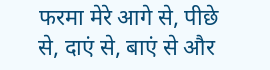फरमा मेरे आगे से, पीछे से, दाएं से, बाएं से और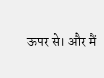ऊपर से। और मैं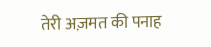तेरी अज़मत की पनाह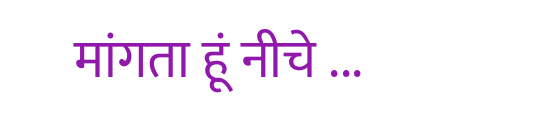मांगता हूं नीचे ...